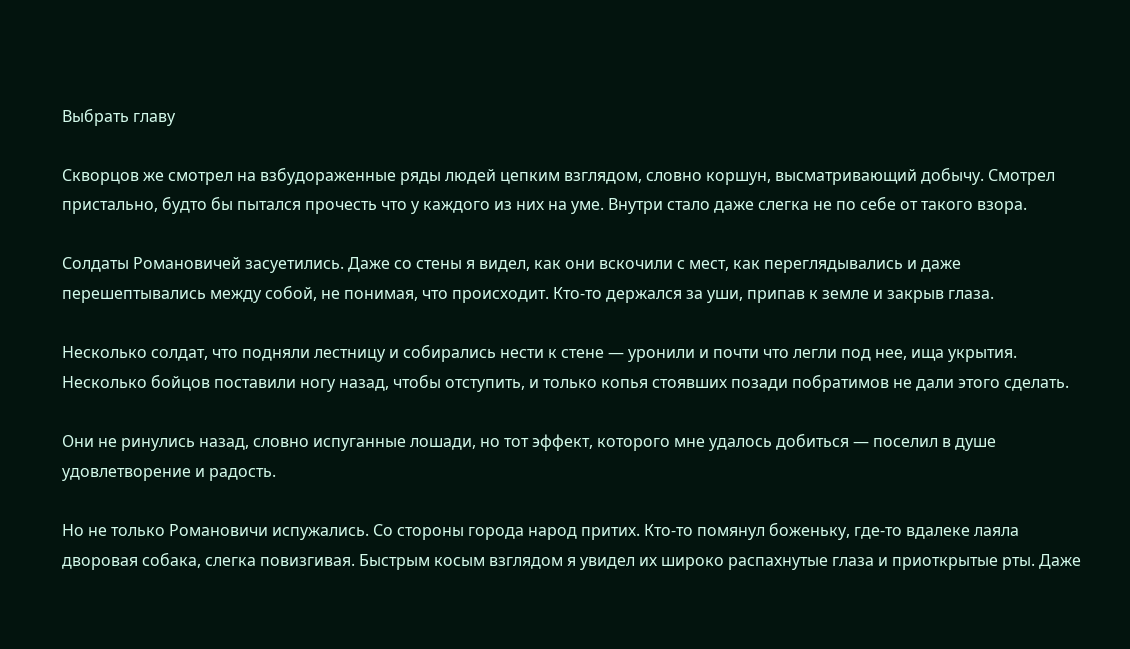Выбрать главу

Скворцов же смотрел на взбудораженные ряды людей цепким взглядом, словно коршун, высматривающий добычу. Смотрел пристально, будто бы пытался прочесть что у каждого из них на уме. Внутри стало даже слегка не по себе от такого взора.

Солдаты Романовичей засуетились. Даже со стены я видел, как они вскочили с мест, как переглядывались и даже перешептывались между собой, не понимая, что происходит. Кто-то держался за уши, припав к земле и закрыв глаза.

Несколько солдат, что подняли лестницу и собирались нести к стене — уронили и почти что легли под нее, ища укрытия. Несколько бойцов поставили ногу назад, чтобы отступить, и только копья стоявших позади побратимов не дали этого сделать.

Они не ринулись назад, словно испуганные лошади, но тот эффект, которого мне удалось добиться — поселил в душе удовлетворение и радость.

Но не только Романовичи испужались. Со стороны города народ притих. Кто-то помянул боженьку, где-то вдалеке лаяла дворовая собака, слегка повизгивая. Быстрым косым взглядом я увидел их широко распахнутые глаза и приоткрытые рты. Даже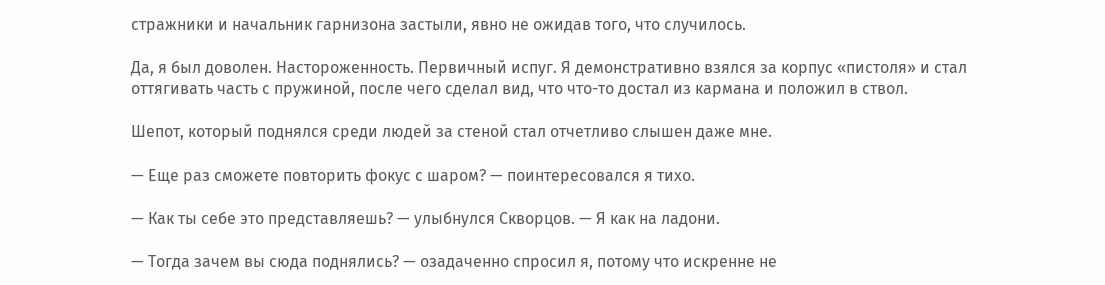стражники и начальник гарнизона застыли, явно не ожидав того, что случилось.

Да, я был доволен. Настороженность. Первичный испуг. Я демонстративно взялся за корпус «пистоля» и стал оттягивать часть с пружиной, после чего сделал вид, что что-то достал из кармана и положил в ствол.

Шепот, который поднялся среди людей за стеной стал отчетливо слышен даже мне.

— Еще раз сможете повторить фокус с шаром? — поинтересовался я тихо.

— Как ты себе это представляешь? — улыбнулся Скворцов. — Я как на ладони.

— Тогда зачем вы сюда поднялись? — озадаченно спросил я, потому что искренне не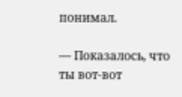понимал.

— Показалось, что ты вот-вот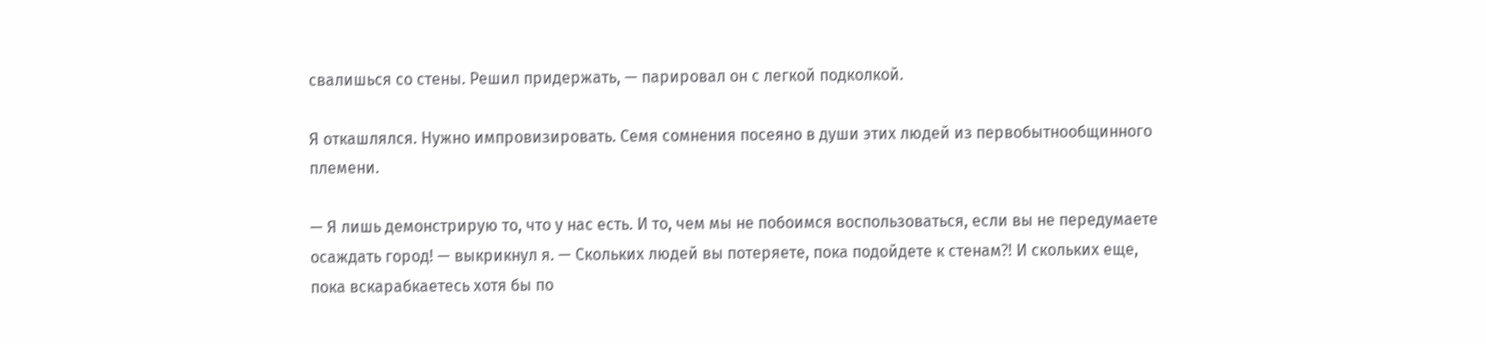свалишься со стены. Решил придержать, — парировал он с легкой подколкой.

Я откашлялся. Нужно импровизировать. Семя сомнения посеяно в души этих людей из первобытнообщинного племени.

— Я лишь демонстрирую то, что у нас есть. И то, чем мы не побоимся воспользоваться, если вы не передумаете осаждать город! — выкрикнул я. — Скольких людей вы потеряете, пока подойдете к стенам⁈ И скольких еще, пока вскарабкаетесь хотя бы по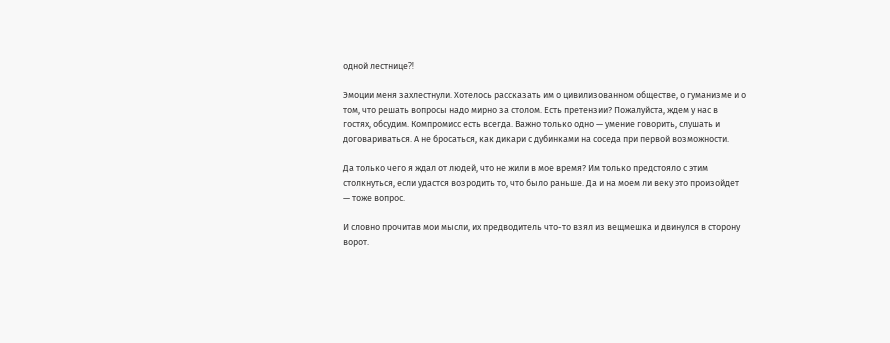одной лестнице⁈

Эмоции меня захлестнули. Хотелось рассказать им о цивилизованном обществе, о гуманизме и о том, что решать вопросы надо мирно за столом. Есть претензии? Пожалуйста, ждем у нас в гостях, обсудим. Компромисс есть всегда. Важно только одно — умение говорить, слушать и договариваться. А не бросаться, как дикари с дубинками на соседа при первой возможности.

Да только чего я ждал от людей, что не жили в мое время? Им только предстояло с этим столкнуться, если удастся возродить то, что было раньше. Да и на моем ли веку это произойдет — тоже вопрос.

И словно прочитав мои мысли, их предводитель что-то взял из вещмешка и двинулся в сторону ворот.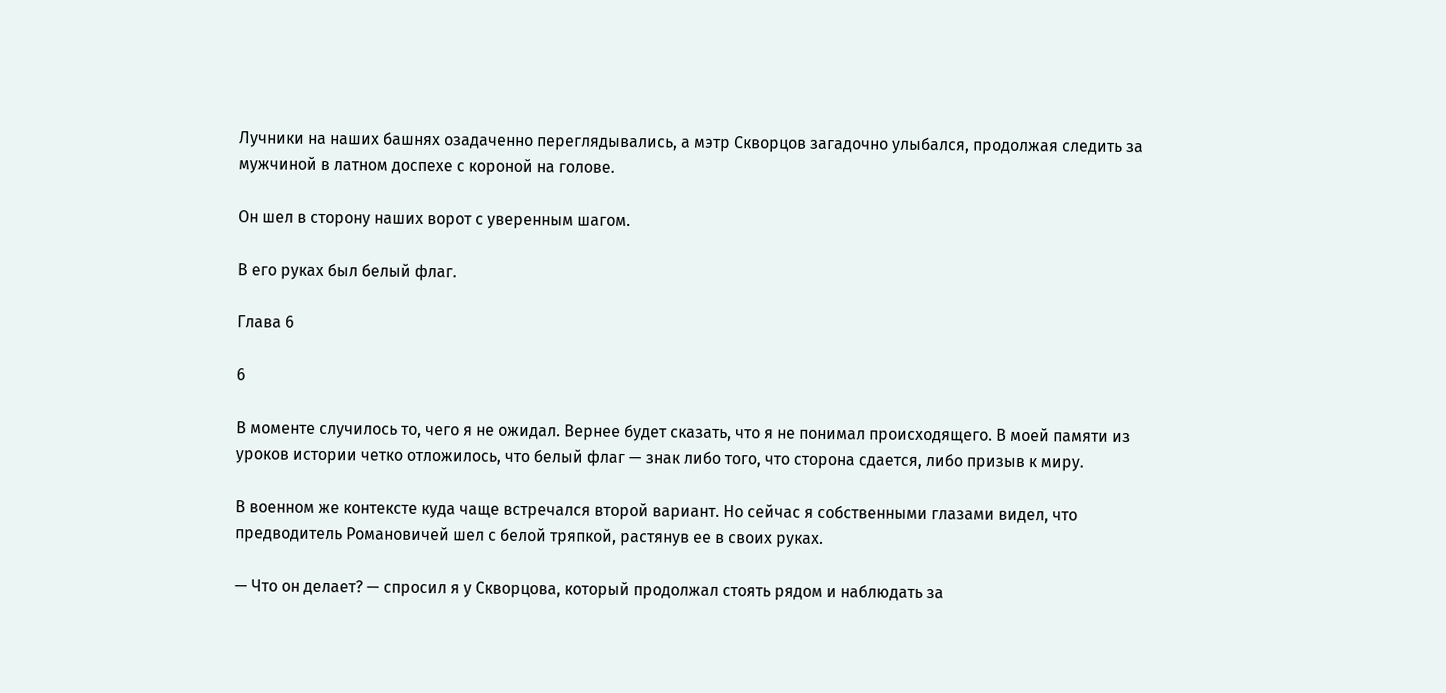Лучники на наших башнях озадаченно переглядывались, а мэтр Скворцов загадочно улыбался, продолжая следить за мужчиной в латном доспехе с короной на голове.

Он шел в сторону наших ворот с уверенным шагом.

В его руках был белый флаг.

Глава 6

6

В моменте случилось то, чего я не ожидал. Вернее будет сказать, что я не понимал происходящего. В моей памяти из уроков истории четко отложилось, что белый флаг — знак либо того, что сторона сдается, либо призыв к миру.

В военном же контексте куда чаще встречался второй вариант. Но сейчас я собственными глазами видел, что предводитель Романовичей шел с белой тряпкой, растянув ее в своих руках.

— Что он делает? — спросил я у Скворцова, который продолжал стоять рядом и наблюдать за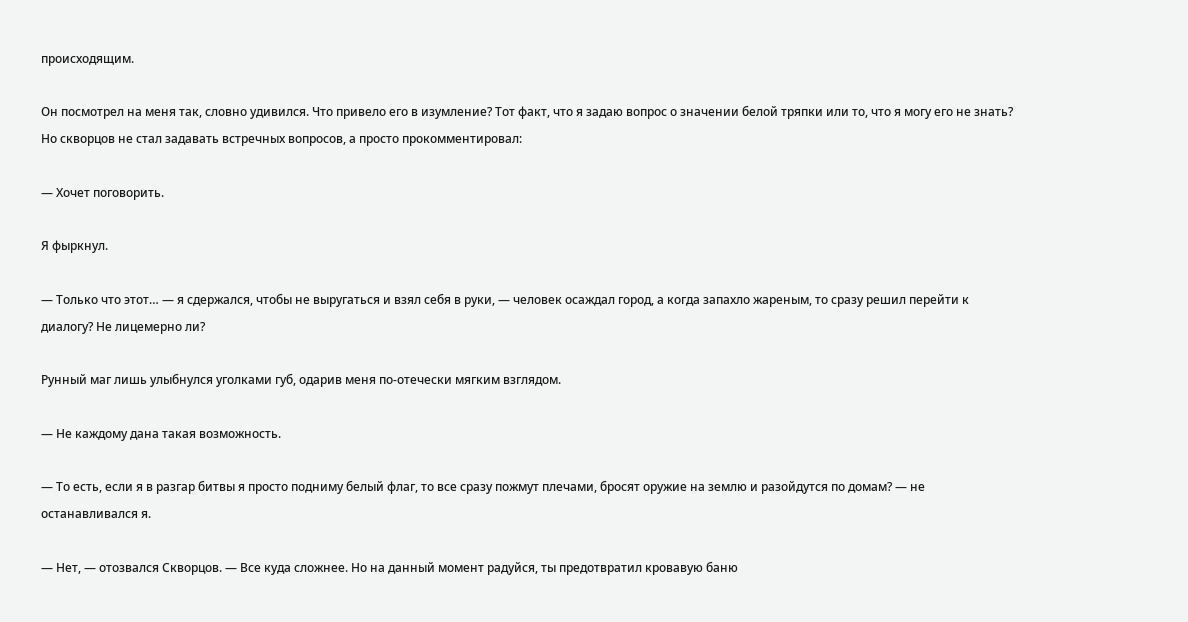происходящим.

Он посмотрел на меня так, словно удивился. Что привело его в изумление? Тот факт, что я задаю вопрос о значении белой тряпки или то, что я могу его не знать? Но скворцов не стал задавать встречных вопросов, а просто прокомментировал:

— Хочет поговорить.

Я фыркнул.

— Только что этот… — я сдержался, чтобы не выругаться и взял себя в руки, — человек осаждал город, а когда запахло жареным, то сразу решил перейти к диалогу? Не лицемерно ли?

Рунный маг лишь улыбнулся уголками губ, одарив меня по-отечески мягким взглядом.

— Не каждому дана такая возможность.

— То есть, если я в разгар битвы я просто подниму белый флаг, то все сразу пожмут плечами, бросят оружие на землю и разойдутся по домам? — не останавливался я.

— Нет, — отозвался Скворцов. — Все куда сложнее. Но на данный момент радуйся, ты предотвратил кровавую баню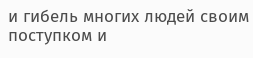и гибель многих людей своим поступком и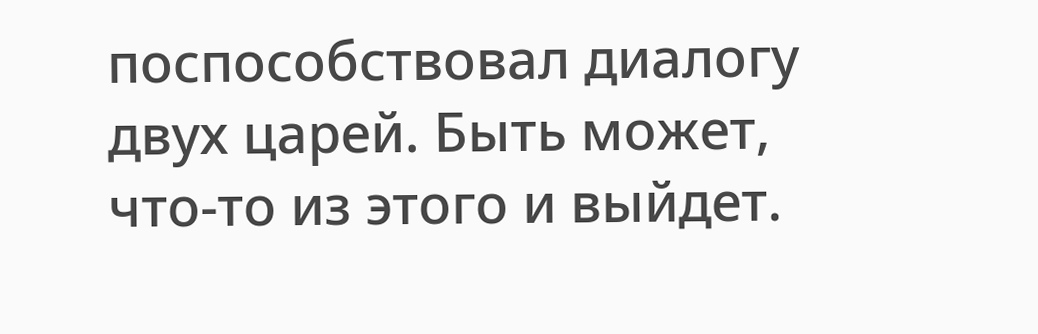поспособствовал диалогу двух царей. Быть может, что-то из этого и выйдет.